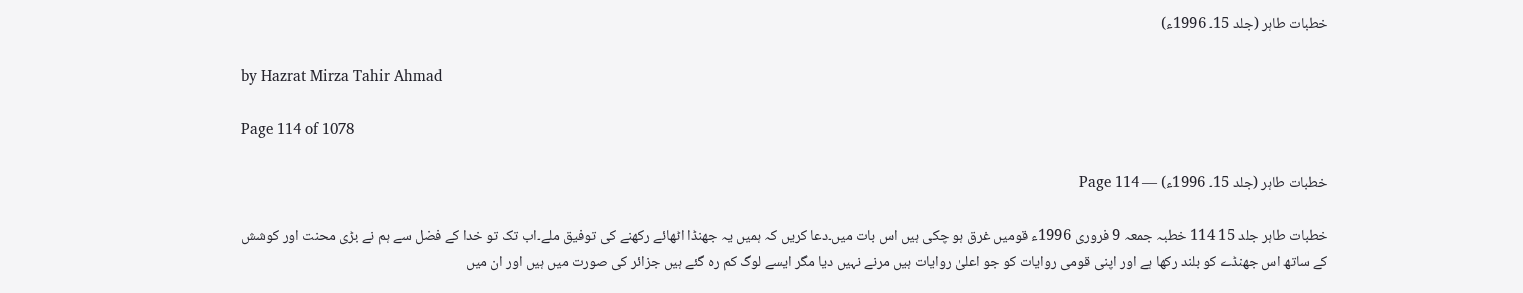خطبات طاہر (جلد 15۔ 1996ء)

by Hazrat Mirza Tahir Ahmad

Page 114 of 1078

خطبات طاہر (جلد 15۔ 1996ء) — Page 114

خطبات طاہر جلد 15 114 خطبہ جمعہ 9 فروری 1996ء قومیں غرق ہو چکی ہیں اس بات میں۔دعا کریں کہ ہمیں یہ جھنڈا اٹھائے رکھنے کی توفیق ملے۔اب تک تو خدا کے فضل سے ہم نے بڑی محنت اور کوشش کے ساتھ اس جھنڈے کو بلند رکھا ہے اور اپنی قومی روایات کو جو اعلیٰ روایات ہیں مرنے نہیں دیا مگر ایسے لوگ کم رہ گئے ہیں جزائر کی صورت میں ہیں اور ان میں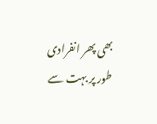بھی پھر انفرادی طور پر بہت سے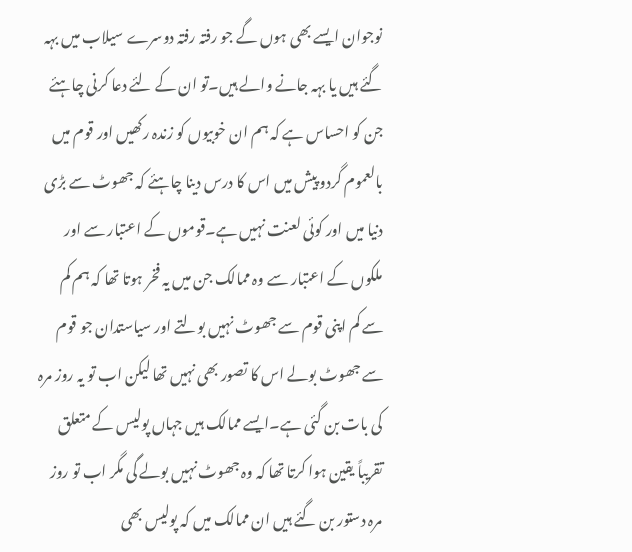نوجوان ایسے بھی ہوں گے جو رفتہ رفتہ دوسرے سیلاب میں بہہ گئے ہیں یا بہہ جانے والے ہیں۔تو ان کے لئے دعا کرنی چاہئے جن کو احساس ہے کہ ہم ان خوبیوں کو زندہ رکھیں اور قوم میں بالعموم گردو پیش میں اس کا درس دینا چاہئے کہ جھوٹ سے بڑی دنیا میں اور کوئی لعنت نہیں ہے۔قوموں کے اعتبار سے اور ملکوں کے اعتبار سے وہ ممالک جن میں یہ فخر ہوتا تھا کہ ہم کم سے کم اپنی قوم سے جھوٹ نہیں بولتے اور سیاستدان جو قوم سے جھوٹ بولے اس کا تصور بھی نہیں تھا لیکن اب تو یہ روز مرہ کی بات بن گئی ہے۔ایسے ممالک ہیں جہاں پولیس کے متعلق تقریباً یقین ہوا کرتا تھا کہ وہ جھوٹ نہیں بولے گی مگر اب تو روز مرہ دستور بن گئے ہیں ان ممالک میں کہ پولیس بھی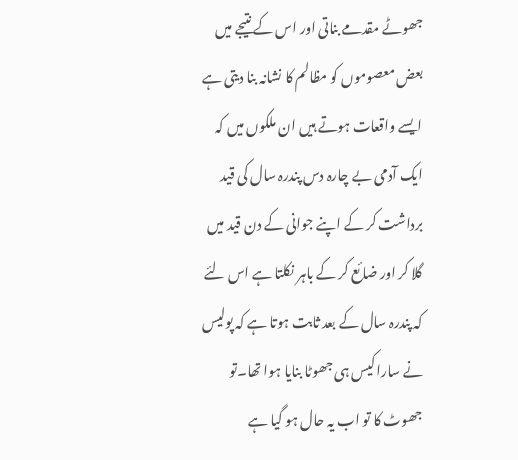جھوٹے مقدمے بناتی اور اس کے نتیجے میں بعض معصوموں کو مظالم کا نشانہ بنا دیتی ہے ایسے واقعات ہوتے ہیں ان ملکوں میں کہ ایک آدمی بے چارہ دس پندرہ سال کی قید برداشت کر کے اپنے جوانی کے دن قید میں گلا کر اور ضائع کر کے باہر نکلتا ہے اس لئے کہ پندرہ سال کے بعد ثابت ہوتا ہے کہ پولیس نے سارا کیس ہی جھوٹا بنایا ہوا تھا۔تو جھوٹ کا تو اب یہ حال ہو گیا ہے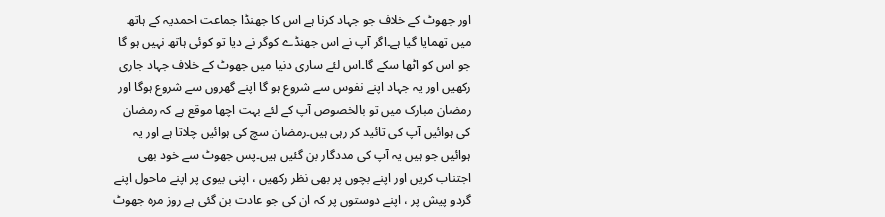اور جھوٹ کے خلاف جو جہاد کرنا ہے اس کا جھنڈا جماعت احمدیہ کے ہاتھ میں تھمایا گیا ہے۔اگر آپ نے اس جھنڈے کوگر نے دیا تو کوئی ہاتھ نہیں ہو گا جو اس کو اٹھا سکے گا۔اس لئے ساری دنیا میں جھوٹ کے خلاف جہاد جاری رکھیں اور یہ جہاد اپنے نفوس سے شروع ہو گا اپنے گھروں سے شروع ہوگا اور رمضان مبارک میں تو بالخصوص آپ کے لئے بہت اچھا موقع ہے کہ رمضان کی ہوائیں آپ کی تائید کر رہی ہیں۔رمضان سچ کی ہوائیں چلاتا ہے اور یہ ہوائیں جو ہیں یہ آپ کی مددگار بن گئیں ہیں۔پس جھوٹ سے خود بھی اجتناب کریں اور اپنے بچوں پر بھی نظر رکھیں ، اپنی بیوی پر اپنے ماحول اپنے گردو پیش پر ، اپنے دوستوں پر کہ ان کی جو عادت بن گئی ہے روز مرہ جھوٹ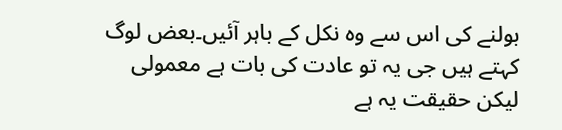بولنے کی اس سے وہ نکل کے باہر آئیں۔بعض لوگ کہتے ہیں جی یہ تو عادت کی بات ہے معمولی لیکن حقیقت یہ ہے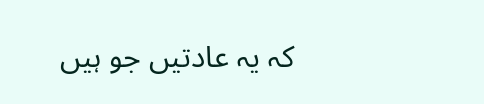کہ یہ عادتیں جو ہیں